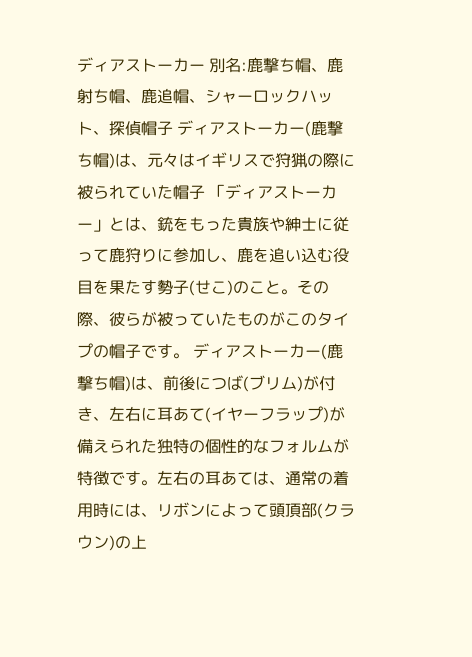ディアストーカー 別名:鹿撃ち帽、鹿射ち帽、鹿追帽、シャーロックハット、探偵帽子 ディアストーカー(鹿撃ち帽)は、元々はイギリスで狩猟の際に被られていた帽子 「ディアストーカー」とは、銃をもった貴族や紳士に従って鹿狩りに参加し、鹿を追い込む役目を果たす勢子(せこ)のこと。その際、彼らが被っていたものがこのタイプの帽子です。 ディアストーカー(鹿撃ち帽)は、前後につば(ブリム)が付き、左右に耳あて(イヤーフラップ)が備えられた独特の個性的なフォルムが特徴です。左右の耳あては、通常の着用時には、リボンによって頭頂部(クラウン)の上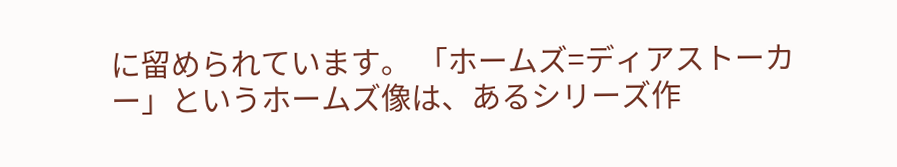に留められています。 「ホームズ=ディアストーカー」というホームズ像は、あるシリーズ作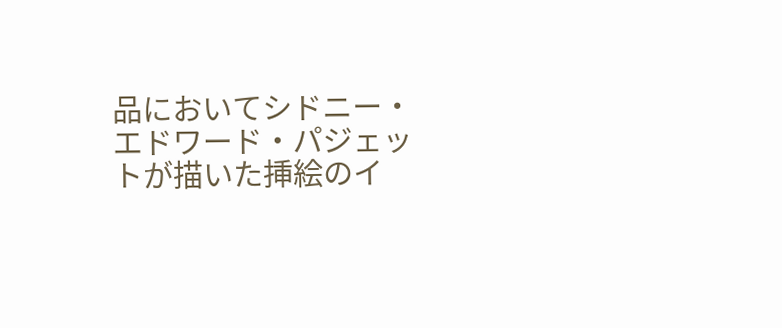品においてシドニー・エドワード・パジェットが描いた挿絵のイ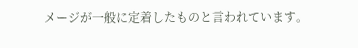メージが一般に定着したものと言われています。